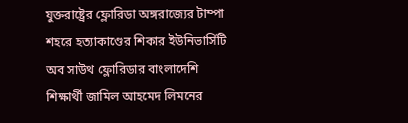যুক্তরাষ্ট্রের ফ্লোরিডা অঙ্গরাজ্যের টাম্পা শহরে হত্যাকাণ্ডের শিকার ইউনিভার্সিটি অব সাউথ ফ্লোরিডার বাংলাদেশি শিক্ষার্থী জামিল আহমেদ লিমনের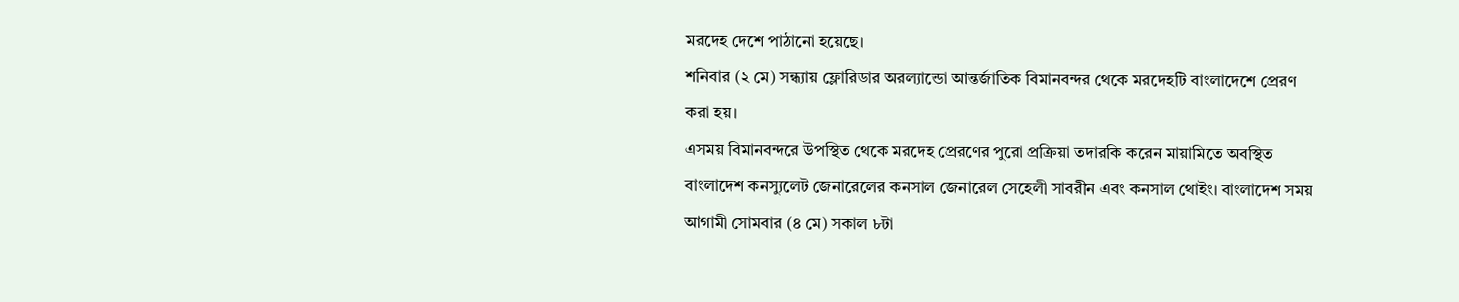মরদেহ দেশে পাঠানো হয়েছে।
শনিবার (২ মে) সন্ধ্যায় ফ্লোরিডার অরল্যান্ডো আন্তর্জাতিক বিমানবন্দর থেকে মরদেহটি বাংলাদেশে প্রেরণ করা হয়।
এসময় বিমানবন্দরে উপস্থিত থেকে মরদেহ প্রেরণের পুরো প্রক্রিয়া তদারকি করেন মায়ামিতে অবস্থিত বাংলাদেশ কনস্যুলেট জেনারেলের কনসাল জেনারেল সেহেলী সাবরীন এবং কনসাল থোইং। বাংলাদেশ সময় আগামী সোমবার (৪ মে) সকাল ৮টা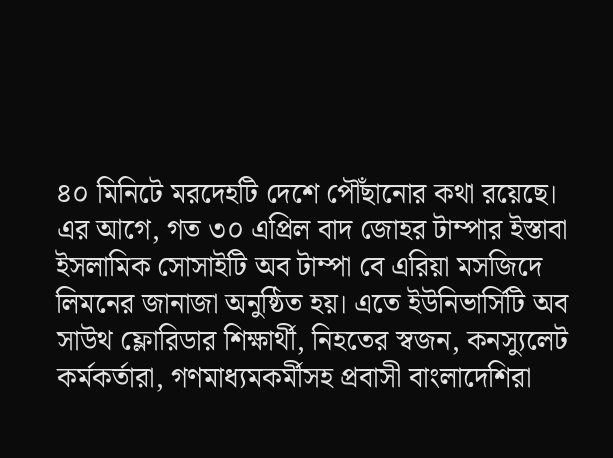৪০ মিনিটে মরদেহটি দেশে পৌঁছানোর কথা রয়েছে।
এর আগে, গত ৩০ এপ্রিল বাদ জোহর টাম্পার ইস্তাবা ইসলামিক সোসাইটি অব টাম্পা বে এরিয়া মসজিদে লিমনের জানাজা অনুষ্ঠিত হয়। এতে ইউনিভার্সিটি অব সাউথ ফ্লোরিডার শিক্ষার্থী, নিহতের স্বজন, কনস্যুলেট কর্মকর্তারা, গণমাধ্যমকর্মীসহ প্রবাসী বাংলাদেশিরা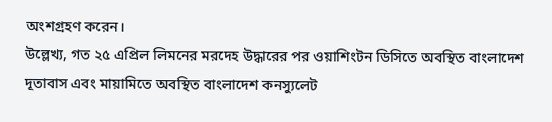অংশগ্রহণ করেন।
উল্লেখ্য, গত ২৫ এপ্রিল লিমনের মরদেহ উদ্ধারের পর ওয়াশিংটন ডিসিতে অবস্থিত বাংলাদেশ দূতাবাস এবং মায়ামিতে অবস্থিত বাংলাদেশ কনস্যুলেট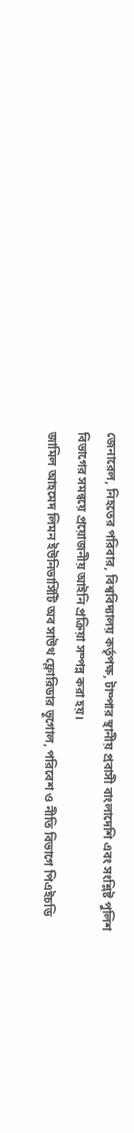জেনারেল, নিহতের পরিবার, বিশ্ববিদ্যালয় কর্তৃপক্ষ, টাম্পার স্থানীয় প্রবাসী বাংলাদেশি এবং সংশ্লিষ্ট পুলিশ বিভাগের সমন্বয়ে প্রয়োজনীয় আইনি প্রক্রিয়া সম্পন্ন করা হয়।
জামিল আহমেদ লিমন ইউনিভার্সিটি অব সাউথ ফ্লোরিডার ভূগোল, পরিবেশ ও নীতি বিভাগে পিএইচডি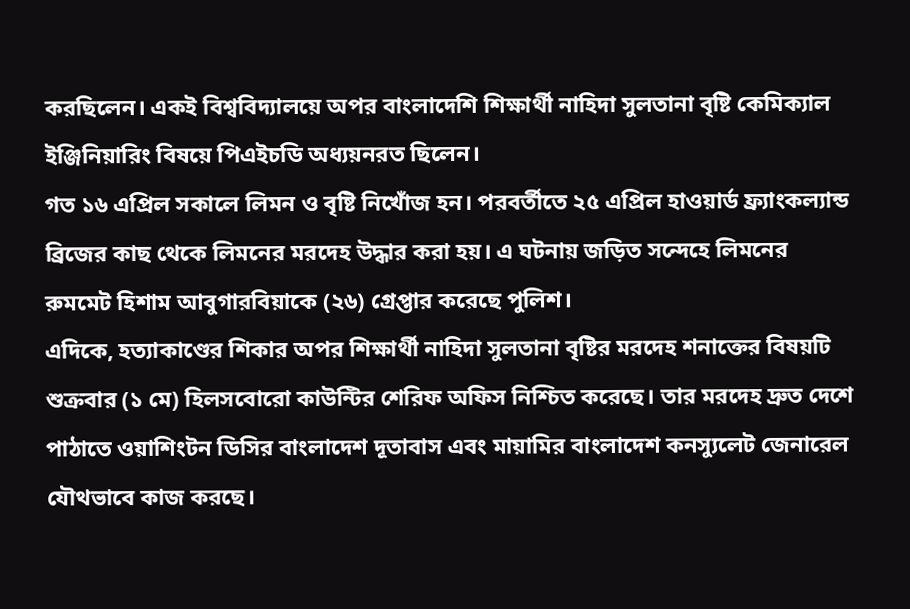করছিলেন। একই বিশ্ববিদ্যালয়ে অপর বাংলাদেশি শিক্ষার্থী নাহিদা সুলতানা বৃষ্টি কেমিক্যাল ইঞ্জিনিয়ারিং বিষয়ে পিএইচডি অধ্যয়নরত ছিলেন।
গত ১৬ এপ্রিল সকালে লিমন ও বৃষ্টি নিখোঁজ হন। পরবর্তীতে ২৫ এপ্রিল হাওয়ার্ড ফ্র্যাংকল্যান্ড ব্রিজের কাছ থেকে লিমনের মরদেহ উদ্ধার করা হয়। এ ঘটনায় জড়িত সন্দেহে লিমনের রুমমেট হিশাম আবুগারবিয়াকে (২৬) গ্রেপ্তার করেছে পুলিশ।
এদিকে, হত্যাকাণ্ডের শিকার অপর শিক্ষার্থী নাহিদা সুলতানা বৃষ্টির মরদেহ শনাক্তের বিষয়টি শুক্রবার (১ মে) হিলসবোরো কাউন্টির শেরিফ অফিস নিশ্চিত করেছে। তার মরদেহ দ্রুত দেশে পাঠাতে ওয়াশিংটন ডিসির বাংলাদেশ দূতাবাস এবং মায়ামির বাংলাদেশ কনস্যুলেট জেনারেল যৌথভাবে কাজ করছে।